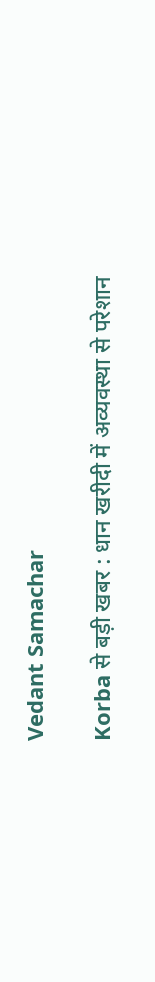Vedant Samachar

Korba से बड़ी खबर : धान खरीदी में अव्यवस्था से परेशान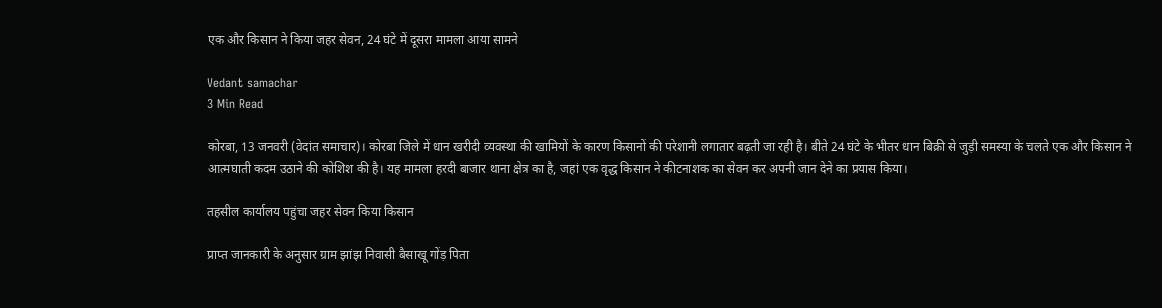एक और किसान ने किया जहर सेवन, 24 घंटे में दूसरा मामला आया सामने

Vedant samachar
3 Min Read

कोरबा, 13 जनवरी (वेदांत समाचार)। कोरबा जिले में धान खरीदी व्यवस्था की खामियों के कारण किसानों की परेशानी लगातार बढ़ती जा रही है। बीते 24 घंटे के भीतर धान बिक्री से जुड़ी समस्या के चलते एक और किसान ने आत्मघाती कदम उठाने की कोशिश की है। यह मामला हरदी बाजार थाना क्षेत्र का है, जहां एक वृद्ध किसान ने कीटनाशक का सेवन कर अपनी जान देने का प्रयास किया।

तहसील कार्यालय पहुंचा जहर सेवन किया किसान

प्राप्त जानकारी के अनुसार ग्राम झांझ निवासी बैसाखू गोंड़ पिता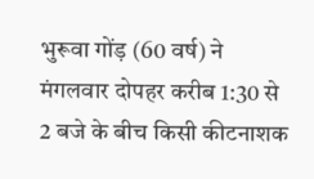भुरूवा गोंड़ (60 वर्ष) ने मंगलवार दोपहर करीब 1:30 से 2 बजे के बीच किसी कीटनाशक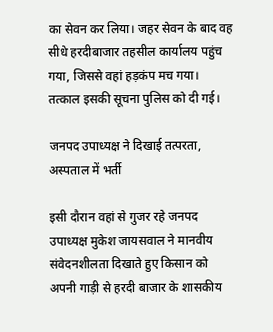का सेवन कर लिया। जहर सेवन के बाद वह सीधे हरदीबाजार तहसील कार्यालय पहुंच गया, जिससे वहां हड़कंप मच गया। तत्काल इसकी सूचना पुलिस को दी गई।

जनपद उपाध्यक्ष ने दिखाई तत्परता, अस्पताल में भर्ती

इसी दौरान वहां से गुजर रहे जनपद उपाध्यक्ष मुकेश जायसवाल ने मानवीय संवेदनशीलता दिखाते हुए किसान को अपनी गाड़ी से हरदी बाजार के शासकीय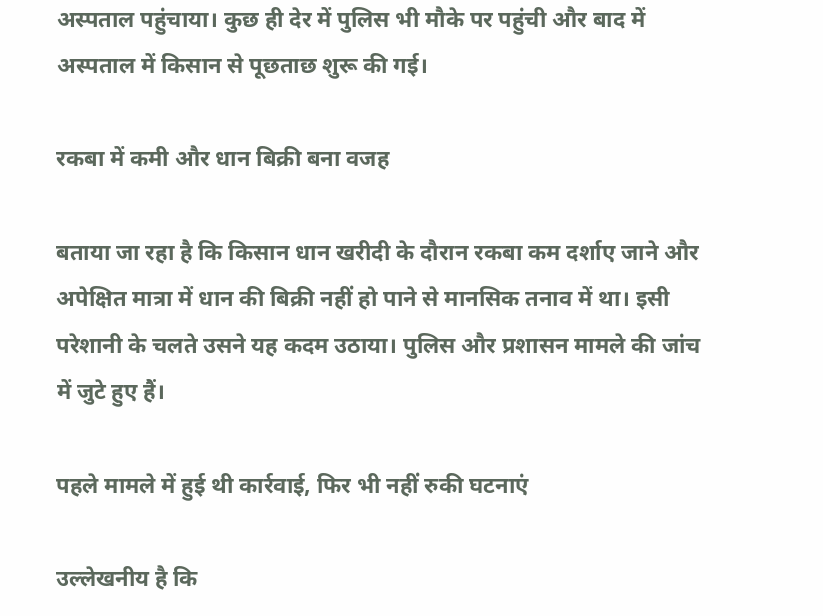अस्पताल पहुंचाया। कुछ ही देर में पुलिस भी मौके पर पहुंची और बाद में अस्पताल में किसान से पूछताछ शुरू की गई।

रकबा में कमी और धान बिक्री बना वजह

बताया जा रहा है कि किसान धान खरीदी के दौरान रकबा कम दर्शाए जाने और अपेक्षित मात्रा में धान की बिक्री नहीं हो पाने से मानसिक तनाव में था। इसी परेशानी के चलते उसने यह कदम उठाया। पुलिस और प्रशासन मामले की जांच में जुटे हुए हैं।

पहले मामले में हुई थी कार्रवाई, फिर भी नहीं रुकी घटनाएं

उल्लेखनीय है कि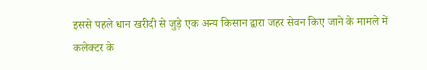इससे पहले धान खरीदी से जुड़े एक अन्य किसान द्वारा जहर सेवन किए जाने के मामले में कलेक्टर के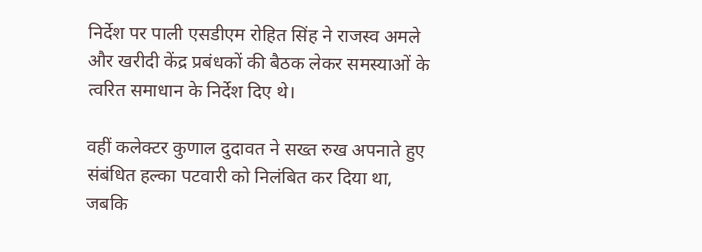निर्देश पर पाली एसडीएम रोहित सिंह ने राजस्व अमले और खरीदी केंद्र प्रबंधकों की बैठक लेकर समस्याओं के त्वरित समाधान के निर्देश दिए थे।

वहीं कलेक्टर कुणाल दुदावत ने सख्त रुख अपनाते हुए संबंधित हल्का पटवारी को निलंबित कर दिया था, जबकि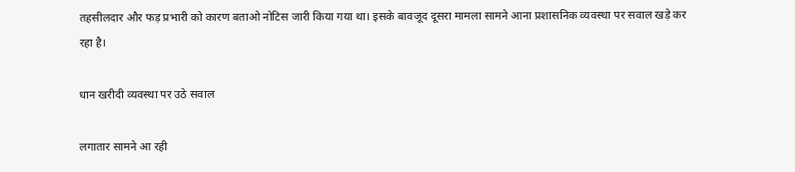तहसीलदार और फड़ प्रभारी को कारण बताओ नोटिस जारी किया गया था। इसके बावजूद दूसरा मामला सामने आना प्रशासनिक व्यवस्था पर सवाल खड़े कर रहा है।

धान खरीदी व्यवस्था पर उठे सवाल

लगातार सामने आ रही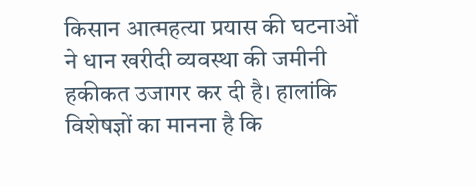किसान आत्महत्या प्रयास की घटनाओं ने धान खरीदी व्यवस्था की जमीनी हकीकत उजागर कर दी है। हालांकि विशेषज्ञों का मानना है कि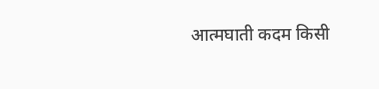आत्मघाती कदम किसी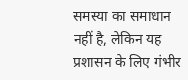समस्या का समाधान नहीं है, लेकिन यह प्रशासन के लिए गंभीर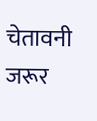चेतावनी जरूर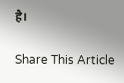है।

Share This Article